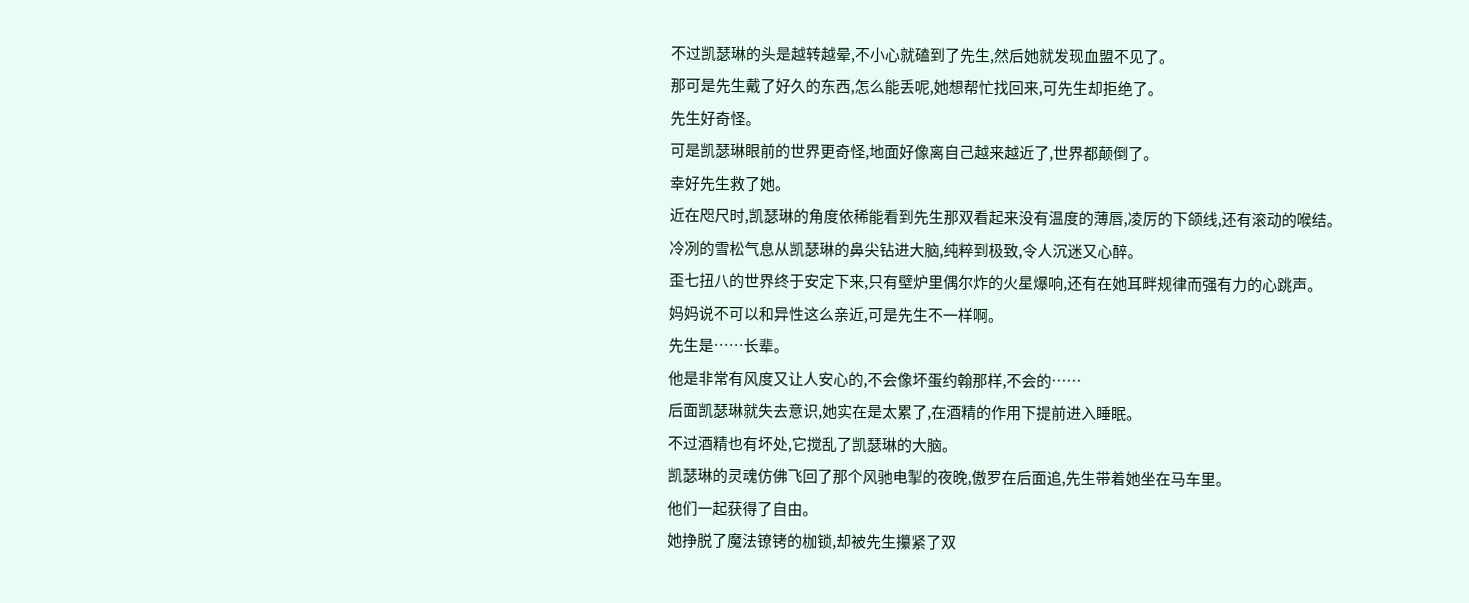不过凯瑟琳的头是越转越晕,不小心就磕到了先生,然后她就发现血盟不见了。
那可是先生戴了好久的东西,怎么能丢呢,她想帮忙找回来,可先生却拒绝了。
先生好奇怪。
可是凯瑟琳眼前的世界更奇怪,地面好像离自己越来越近了,世界都颠倒了。
幸好先生救了她。
近在咫尺时,凯瑟琳的角度依稀能看到先生那双看起来没有温度的薄唇,凌厉的下颌线,还有滚动的喉结。
冷冽的雪松气息从凯瑟琳的鼻尖钻进大脑,纯粹到极致,令人沉迷又心醉。
歪七扭八的世界终于安定下来,只有壁炉里偶尔炸的火星爆响,还有在她耳畔规律而强有力的心跳声。
妈妈说不可以和异性这么亲近,可是先生不一样啊。
先生是……长辈。
他是非常有风度又让人安心的,不会像坏蛋约翰那样,不会的……
后面凯瑟琳就失去意识,她实在是太累了,在酒精的作用下提前进入睡眠。
不过酒精也有坏处,它搅乱了凯瑟琳的大脑。
凯瑟琳的灵魂仿佛飞回了那个风驰电掣的夜晚,傲罗在后面追,先生带着她坐在马车里。
他们一起获得了自由。
她挣脱了魔法镣铐的枷锁,却被先生攥紧了双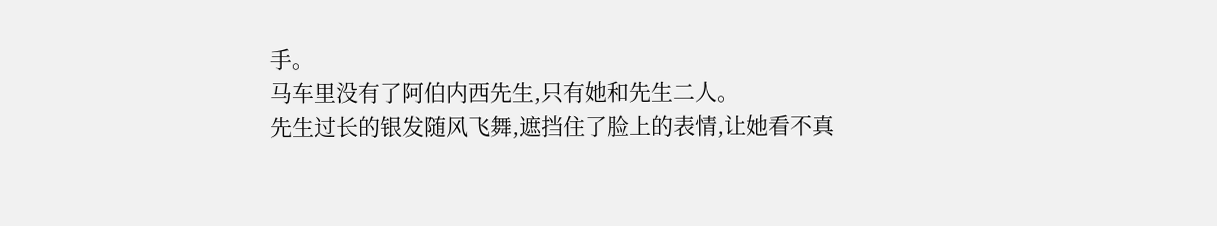手。
马车里没有了阿伯内西先生,只有她和先生二人。
先生过长的银发随风飞舞,遮挡住了脸上的表情,让她看不真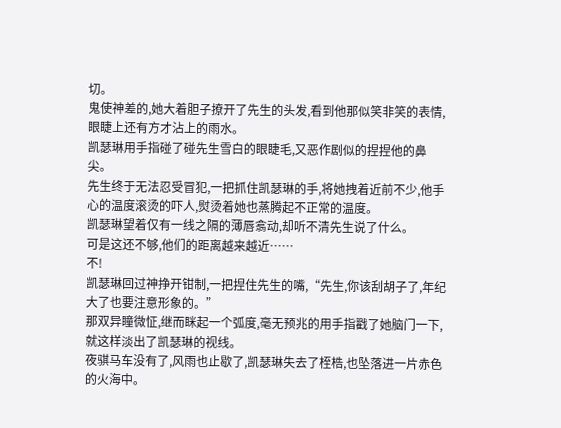切。
鬼使神差的,她大着胆子撩开了先生的头发,看到他那似笑非笑的表情,眼睫上还有方才沾上的雨水。
凯瑟琳用手指碰了碰先生雪白的眼睫毛,又恶作剧似的捏捏他的鼻尖。
先生终于无法忍受冒犯,一把抓住凯瑟琳的手,将她拽着近前不少,他手心的温度滚烫的吓人,熨烫着她也蒸腾起不正常的温度。
凯瑟琳望着仅有一线之隔的薄唇翕动,却听不清先生说了什么。
可是这还不够,他们的距离越来越近……
不!
凯瑟琳回过神挣开钳制,一把捏住先生的嘴,“先生,你该刮胡子了,年纪大了也要注意形象的。”
那双异瞳微怔,继而眯起一个弧度,毫无预兆的用手指戳了她脑门一下,就这样淡出了凯瑟琳的视线。
夜骐马车没有了,风雨也止歇了,凯瑟琳失去了桎梏,也坠落进一片赤色的火海中。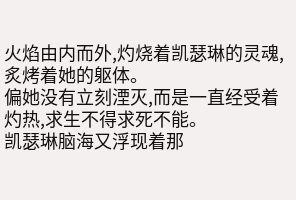火焰由内而外,灼烧着凯瑟琳的灵魂,炙烤着她的躯体。
偏她没有立刻湮灭,而是一直经受着灼热,求生不得求死不能。
凯瑟琳脑海又浮现着那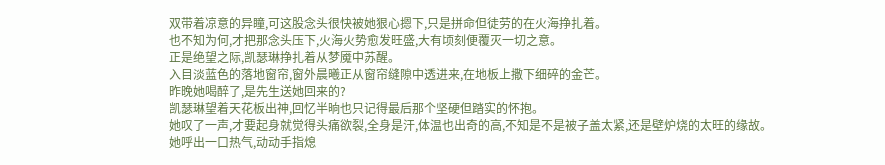双带着凉意的异瞳,可这股念头很快被她狠心摁下,只是拼命但徒劳的在火海挣扎着。
也不知为何,才把那念头压下,火海火势愈发旺盛,大有顷刻便覆灭一切之意。
正是绝望之际,凯瑟琳挣扎着从梦魇中苏醒。
入目淡蓝色的落地窗帘,窗外晨曦正从窗帘缝隙中透进来,在地板上撒下细碎的金芒。
昨晚她喝醉了,是先生送她回来的?
凯瑟琳望着天花板出神,回忆半晌也只记得最后那个坚硬但踏实的怀抱。
她叹了一声,才要起身就觉得头痛欲裂,全身是汗,体温也出奇的高,不知是不是被子盖太紧,还是壁炉烧的太旺的缘故。
她呼出一口热气,动动手指熄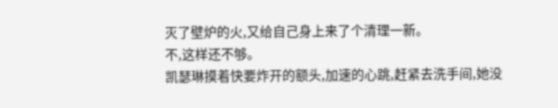灭了壁炉的火,又给自己身上来了个清理一新。
不,这样还不够。
凯瑟琳摸着快要炸开的额头,加速的心跳,赶紧去洗手间,她没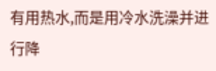有用热水,而是用冷水洗澡并进行降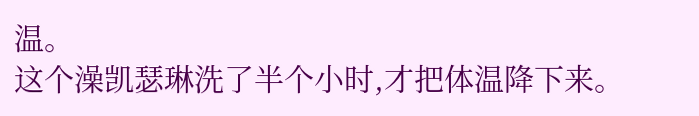温。
这个澡凯瑟琳洗了半个小时,才把体温降下来。